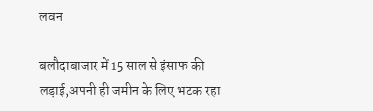लवन

बलौदाबाजार में 15 साल से इंसाफ की लड़ाई,अपनी ही जमीन के लिए भटक रहा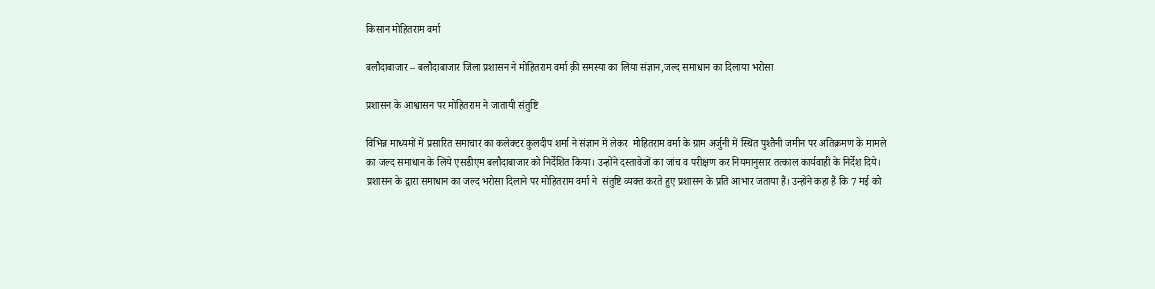किसान मोहितराम वर्मा

बलौदाबाजार – बलौदाबाजार जिला प्रशासन ने मोहितराम वर्मा क़ी समस्या का लिया संज्ञान,जल्द समाधान का दिलाया भरोसा

प्रशासन के आश्वासन पर मोहितराम ने जातायी संतुष्टि

विभिन्न माध्यमों में प्रसारित समाचार का कलेक्टर कुलदीप शर्मा ने संज्ञान में लेकर  मोहितराम वर्मा के ग्राम अर्जुनी में स्थित पुश्तैनी जमीन पर अतिक्रमण के मामले का जल्द समाधान के लिये एसडीएम बलौदाबाजार को निर्देशित किया। उन्होंने दस्तावेजों का जांच व परीक्षण कर नियमानुसार तत्काल कार्यवाही के निर्देश दिये।
प्रशासन के द्वारा समाधान का जल्द भरोसा दिलाने पर मोहितराम वर्मा ने  संतुष्टि व्यक्त करते हुए प्रशासन के प्रति आभार जताया हैं। उन्होंने कहा हैं कि 7 मई को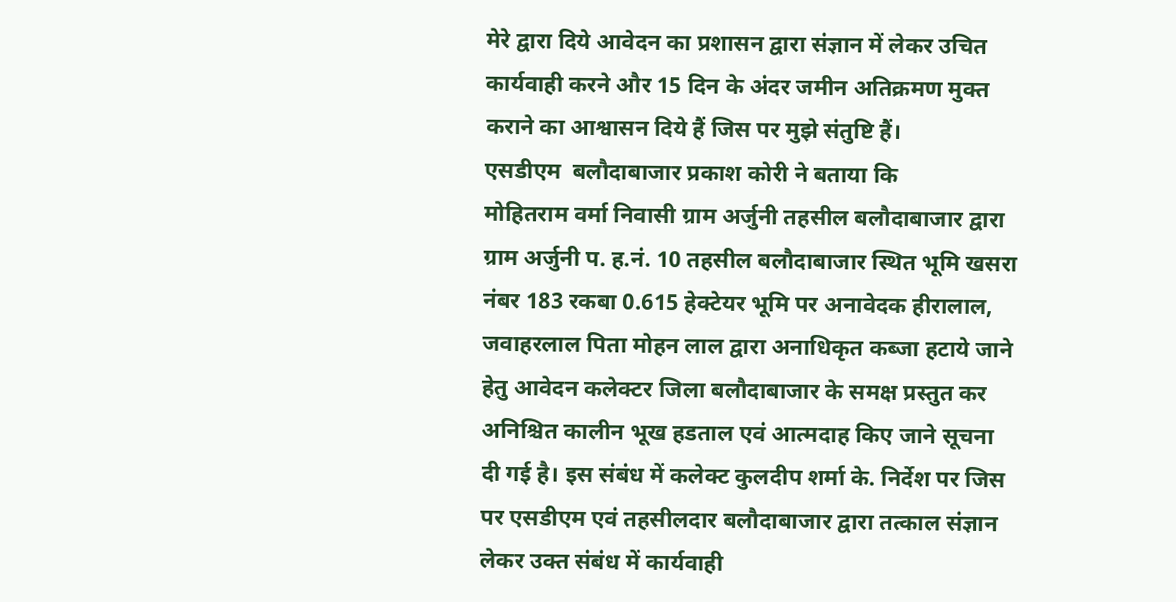मेरे द्वारा दिये आवेदन का प्रशासन द्वारा संज्ञान में लेकर उचित कार्यवाही करने और 15 दिन के अंदर जमीन अतिक्रमण मुक्त कराने का आश्वासन दिये हैं जिस पर मुझे संतुष्टि हैं।
एसडीएम  बलौदाबाजार प्रकाश कोरी ने बताया कि
मोहितराम वर्मा निवासी ग्राम अर्जुनी तहसील बलौदाबाजार द्वारा ग्राम अर्जुनी प. ह.नं. 10 तहसील बलौदाबाजार स्थित भूमि खसरा नंबर 183 रकबा 0.615 हेक्टेयर भूमि पर अनावेदक हीरालाल, जवाहरलाल पिता मोहन लाल द्वारा अनाधिकृत कब्जा हटाये जाने हेतु आवेदन कलेक्टर जिला बलौदाबाजार के समक्ष प्रस्तुत कर अनिश्चित कालीन भूख हडताल एवं आत्मदाह किए जाने सूचना दी गई है। इस संबंध में कलेक्ट कुलदीप शर्मा के. निर्देश पर जिस पर एसडीएम एवं तहसीलदार बलौदाबाजार द्वारा तत्काल संज्ञान लेकर उक्त संबंध में कार्यवाही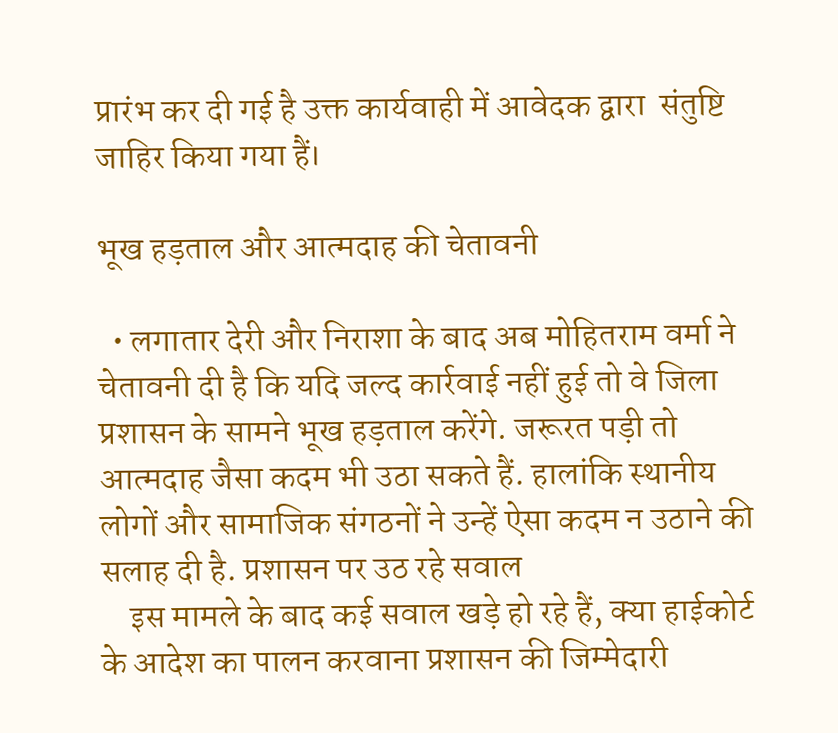प्रारंभ कर दी गई है उक्त कार्यवाही में आवेदक द्वारा  संतुष्टि जाहिर किया गया हैं।

भूख हड़ताल और आत्मदाह की चेतावनी

  • लगातार देरी और निराशा के बाद अब मोहितराम वर्मा ने चेतावनी दी है कि यदि जल्द कार्रवाई नहीं हुई तो वे जिला प्रशासन के सामने भूख हड़ताल करेंगे. जरूरत पड़ी तो आत्मदाह जैसा कदम भी उठा सकते हैं. हालांकि स्थानीय लोगों और सामाजिक संगठनों ने उन्हें ऐसा कदम न उठाने की सलाह दी है. प्रशासन पर उठ रहे सवाल
    इस मामले के बाद कई सवाल खड़े हो रहे हैं, क्या हाईकोर्ट के आदेश का पालन करवाना प्रशासन की जिम्मेदारी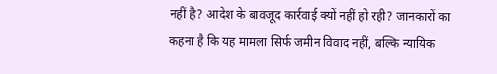नहीं है? आदेश के बावजूद कार्रवाई क्यों नहीं हो रही? जानकारों का कहना है कि यह मामला सिर्फ जमीन विवाद नहीं, बल्कि न्यायिक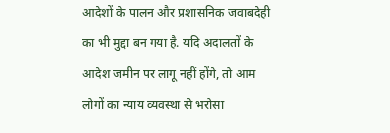आदेशों के पालन और प्रशासनिक जवाबदेही का भी मुद्दा बन गया है. यदि अदालतों के आदेश जमीन पर लागू नहीं होंगे, तो आम लोगों का न्याय व्यवस्था से भरोसा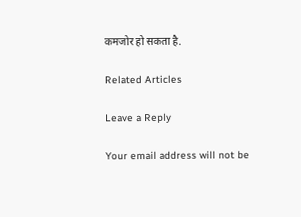कमजोर हो सकता है.

Related Articles

Leave a Reply

Your email address will not be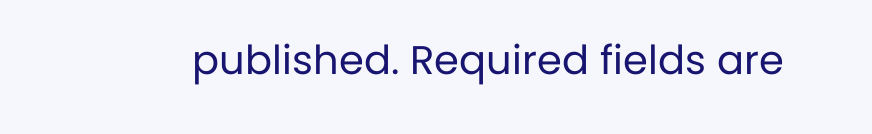published. Required fields are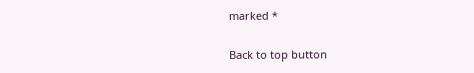marked *

Back to top button